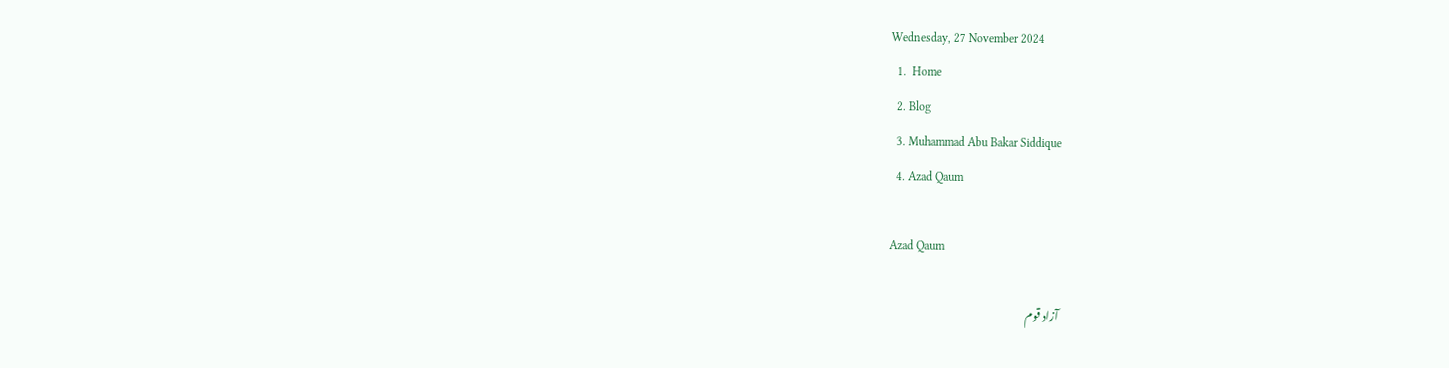Wednesday, 27 November 2024
  1.  Home
  2. Blog
  3. Muhammad Abu Bakar Siddique
  4. Azad Qaum

Azad Qaum

آزاد قوم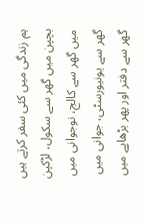ہم زندگی میں کئی سفر کرتے ہیں بچپن میں گھر سے سکول، لڑکپن میں گھر سے کالج، نوجوانی میں گھر سے یونیورسٹی، جوانی میں گھر سے دفتر اور پھر بڑھاپے میں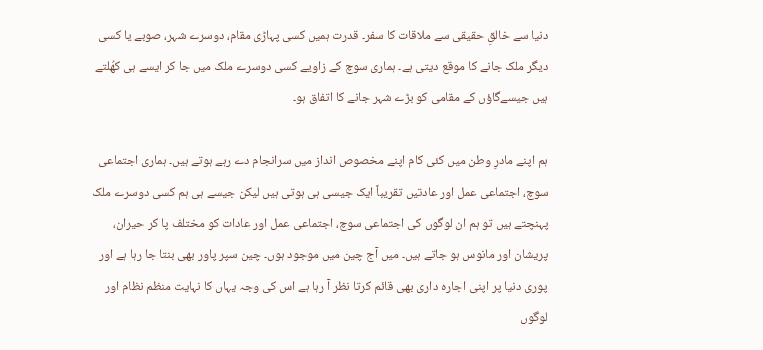دنیا سے خالقِ حقیقی سے ملاقات کا سفر۔ قدرت ہمیں کسی پہاڑی مقام، دوسرے شہر، صوبے یا کسی دیگر ملک جانے کا موقع دیتی ہے۔ ہماری سوچ کے زاویے کسی دوسرے ملک میں جا کر ایسے ہی کھُلتے ہیں جیسےگاؤں کے مقامی کو بڑے شہر جانے کا اتفاق ہو۔

ہم اپنے مادرِ وطن میں کئی کام اپنے مخصوص انداز میں سرانجام دے رہے ہوتے ہیں۔ ہماری اجتماعی سوچ، اجتماعی عمل اور عادتیں تقریباً ایک جیسی ہی ہوتی ہیں لیکن جیسے ہی ہم کسی دوسرے ملک پہنچتے ہیں تو ہم ان لوگوں کی اجتماعی سوچ، اجتماعی عمل اور عادات کو مختلف پا کر حیران، پریشان اور مانوس ہو جاتے ہیں۔ میں آج چین میں موجود ہوں۔ چین سپر پاور بھی بنتا جا رہا ہے اور پوری دنیا پر اپنی اجارہ داری بھی قائم کرتا نظر آ رہا ہے اس کی وجہ یہاں کا نہایت منظم نظام اور لوگوں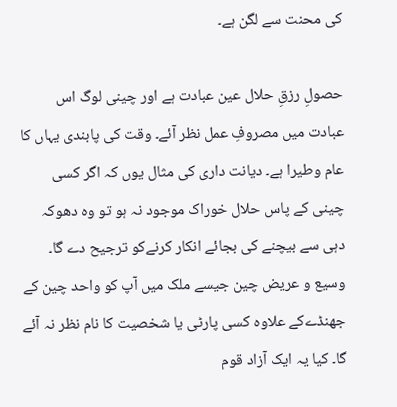کی محنت سے لگن ہے۔

حصولِ رزقِ حلال عین عبادت ہے اور چینی لوگ اس عبادت میں مصروفِ عمل نظر آئے۔ وقت کی پابندی یہاں کا عام وطیرا ہے۔ دیانت داری کی مثال یوں کہ اگر کسی چینی کے پاس حلال خوراک موجود نہ ہو تو وہ دھوکہ دہی سے بیچنے کی بجائے انکار کرنےکو ترجیح دے گا۔ وسیع و عریض چین جیسے ملک میں آپ کو واحد چین کے جھنڈےکے علاوہ کسی پارٹی یا شخصیت کا نام نظر نہ آئے گا۔ کیا یہ ایک آزاد قوم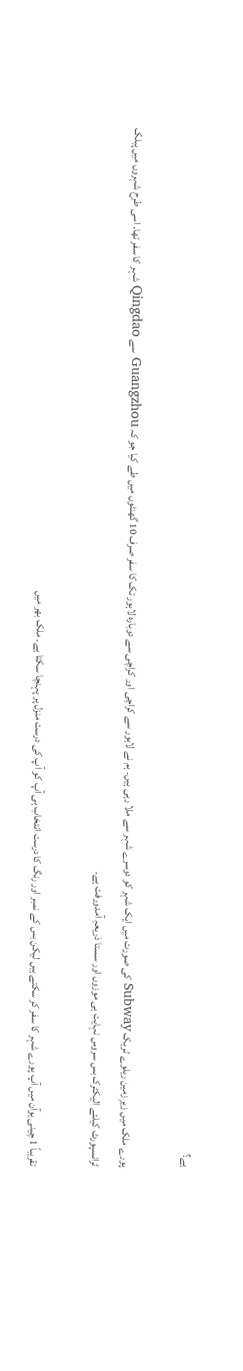ہے؟

پورے ملک میں زیرِ زمین ریلوے ٹریک Subway کی صورت میں ایک شہر کو دوسرے شہر سے ملا رہی ہیں۔ ہم نے لاہور سے کراچی اور کراچی سے دوبارہ لاہور تک کا سفر صرف 10 گھنٹوں میں طے کیا جو کہ Guangzhou سے Qingdao شہر کا سفر تھا۔ اسی طرح شہروں میں پبلک ٹرانسپورٹ کیلئے الیکٹرک بس سروس نہایت ہی موزوں اور سستا ذریعہِ آمدورفت ہے۔

تقریباً 1 چینی یوآن میں آپ پورے شہر کا سفر کر سکتے ہیں لیکن بس کے نمبر اور رنگ کا درست انتخاب ہی آپ کو آپ کی درست منزل پر پہنچا سکتا ہے۔ ملک بھر میں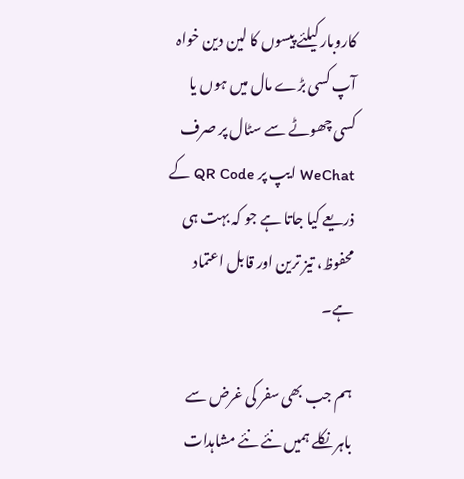کاروبار کیلئے پیسوں کا لین دین خواہ آپ کسی بڑے مال میں ہوں یا کسی چھوٹے سے سٹال پر صرف WeChat ایپ پر QR Code کے ذریعے کیا جاتا ہے جو کہ بہت ہی محفوظ، تیز ترین اور قابل اعتماد ہے۔

ہم جب بھی سفر کی غرض سے باہر نکلے ہمیں نئے نئے مشاہدات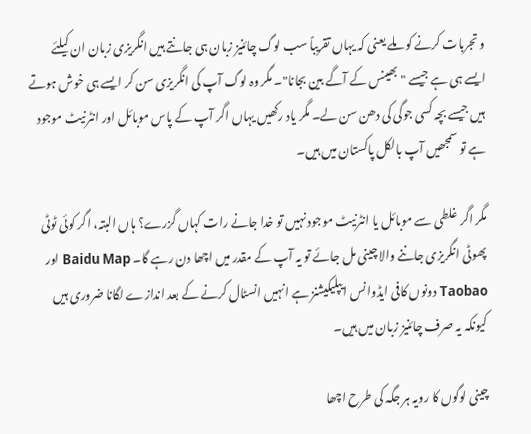و تجربات کرنے کو ملے یعنی کہ یہاں تقریباً سب لوگ چائنیز زبان ہی جانتے ہیں انگریزی زبان ان کیلئے ایسے ہی ہے جیسے "بھینس کے آگے بین بجانا"۔ مگر وہ لوگ آپ کی انگریزی سن کر ایسے ہی خوش ہوتے ہیں جیسے بچہ کسی جوگی کی دھن سن لے۔ مگر یاد رکھیں یہاں اگر آپ کے پاس موبائل اور انٹرنیٹ موجود ہے تو سمجھیں آپ بالکل پاکستان میں ہیں۔

مگر اگر غلطی سے موبائل یا انٹرنیٹ موجود نہیں تو خدا جانے رات کہاں گزرے؟ ہاں البتہ، اگر کوئی ٹوٹی پھوٹی انگریزی جاننے والا چینی مل جائے تو یہ آپ کے مقدر میں اچھا دن رہے گا۔ Baidu Map اور Taobao دونوں کافی ایڈوانس ایپلیکیشنز ہے انہیں انسٹال کرنے کے بعد اندازے لگانا ضروری ہیں کیونکہ یہ صرف چائنیز زبان میں ہیں۔

چینی لوگوں کا رویہ ہر جگہ کی طرح اچھا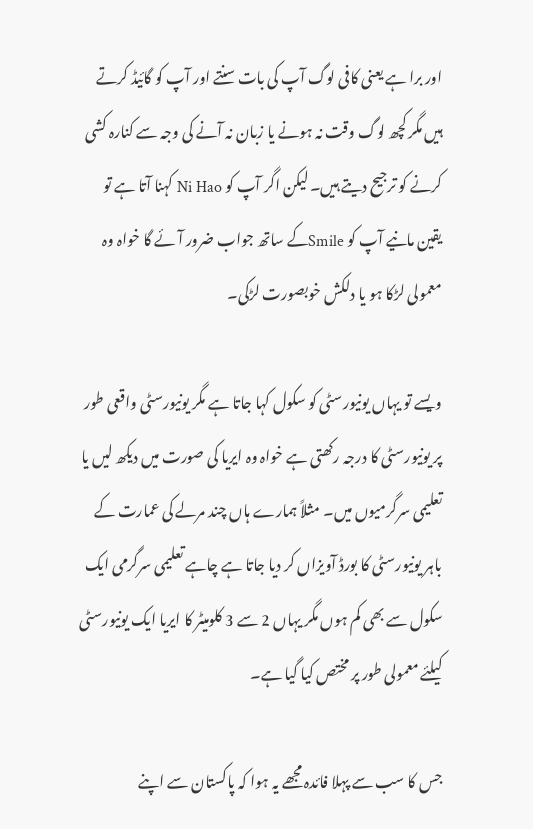اور برا ہے یعنی کافی لوگ آپ کی بات سنتے اور آپ کو گائیڈ کرتے ہیں مگر کچھ لوگ وقت نہ ہونے یا زبان نہ آنے کی وجہ سے کنارہ کشی کرنے کو ترجیح دیتے ہیں۔ لیکن اگر آپ کو Ni Hao کہنا آتا ہے تو یقین مانیے آپ کو Smileکے ساتھ جواب ضرور آئے گا خواہ وہ معمولی لڑکا ہو یا دلکش خوبصورت لڑکی۔

ویسے تو یہاں یونیورسٹی کو سکول کہا جاتا ہے مگر یونیورسٹی واقعی طور پر یونیورسٹی کا درجہ رکھتی ہے خواہ وہ ایریا کی صورت میں دیکھ لیں یا تعلیمی سرگرمیوں میں۔ مثلاً ہمارے ہاں چند مرلے کی عمارت کے باہر یونیورسٹی کا بورڈ آویزاں کر دیا جاتا ہے چاہے تعلیمی سرگرمی ایک سکول سے بھی کم ہوں مگر یہاں 2 سے 3 کلومیٹر کا ایریا ایک یونیورسٹی کیلئے معمولی طور پر مختص کیا گیا ہے۔

جس کا سب سے پہلا فائدہ مجھے یہ ہوا کہ پاکستان سے اپنے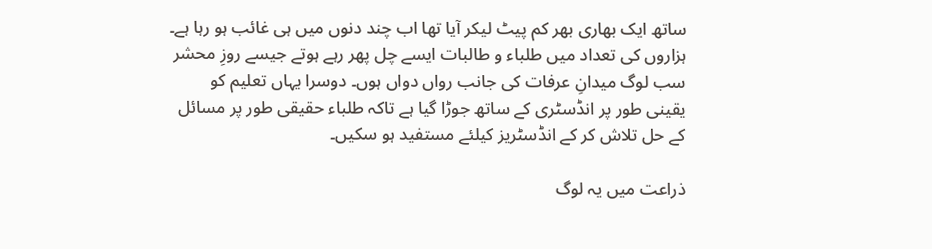ساتھ ایک بھاری بھر کم پیٹ لیکر آیا تھا اب چند دنوں میں ہی غائب ہو رہا ہے۔ ہزاروں کی تعداد میں طلباء و طالبات ایسے چل پھر رہے ہوتے جیسے روزِ محشر سب لوگ میدانِ عرفات کی جانب رواں دواں ہوں۔ دوسرا یہاں تعلیم کو یقینی طور پر انڈسٹری کے ساتھ جوڑا گیا ہے تاکہ طلباء حقیقی طور پر مسائل کے حل تلاش کر کے انڈسٹریز کیلئے مستفید ہو سکیں۔

ذراعت میں یہ لوگ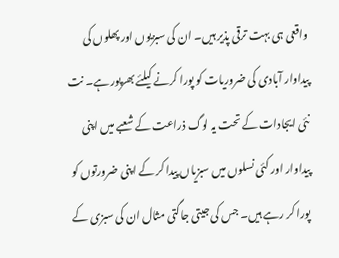واقعی ہی بہت ترقی پذیر ہیں۔ ان کی سبزیوں اور پھلوں کی پیداوار آبادی کی ضروریات کو پورا کرنے کیلئے بھرپور ہے۔ نت نئی ایجادات کے تحت یہ لوگ ذراعت کے شعبے میں اپنی پیداوار اور کئی نسلوں میں سبزیاں پیدا کر کے اپنی ضرورتوں کو پورا کر رہے ہیں۔ جس کی جیتی جاگتی مثال ان کی سبزی کے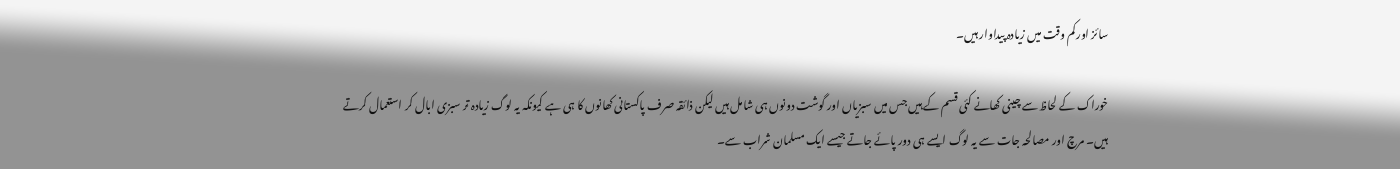سائز اور کم وقت میں زیادہ پیداوار ہیں۔

خوراک کے لحاظ سے چینی کھانے کئی قسم کے ہیں جس میں سبزیاں اور گوشت دونوں ہی شامل ہیں لیکن ذائقہ صرف پاکستانی کھانوں کا ہی ہے کیونکہ یہ لوگ زیادہ تر سبزی ابال کر استعمال کرتے ہیں۔ مرچ اور مصالحہ جات سے یہ لوگ ایسے ہی دور پائے جاتے جیسے ایک مسلمان شراب سے۔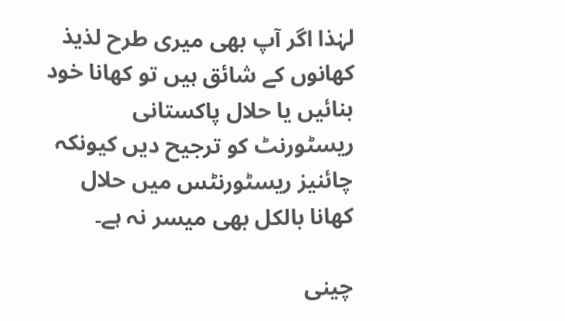لہٰذا اگر آپ بھی میری طرح لذیذ کھانوں کے شائق ہیں تو کھانا خود بنائیں یا حلال پاکستانی ریسٹورنٹ کو ترجیح دیں کیونکہ چائنیز ریسٹورنٹس میں حلال کھانا بالکل بھی میسر نہ ہے۔

چینی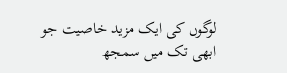لوگوں کی ایک مزید خاصیت جو ابھی تک میں سمجھ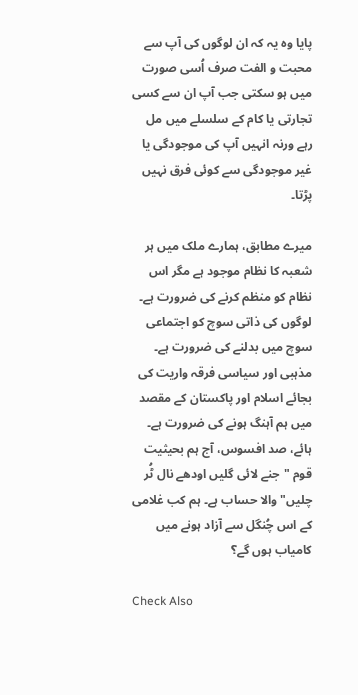پایا وہ یہ کہ ان لوگوں کی آپ سے محبت و الفت صرف اُسی صورت میں ہو سکتی جب آپ ان سے کسی تجارتی یا کام کے سلسلے میں مل رہے ورنہ انہیں آپ کی موجودگی یا غیر موجودگی سے کوئی فرق نہیں پڑتا۔

میرے مطابق، ہمارے ملک میں ہر شعبہ کا نظام موجود ہے مگر اس نظام کو منظم کرنے کی ضرورت ہے۔ لوگوں کی ذاتی سوچ کو اجتماعی سوچ میں بدلنے کی ضرورت ہے۔ مذہبی اور سیاسی فرقہ واریت کی بجائے اسلام اور پاکستان کے مقصد میں ہم آہنگ ہونے کی ضرورت ہے۔ ہائے، صد افسوس، آج ہم بحیثیت قوم "جنے لائی گلیں اودھے نال ٹُر چلیں" والا حساب ہے۔ ہم کب غلامی کے اس چُنگل سے آزاد ہونے میں کامیاب ہوں گے؟

Check Also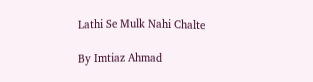Lathi Se Mulk Nahi Chalte

By Imtiaz Ahmad